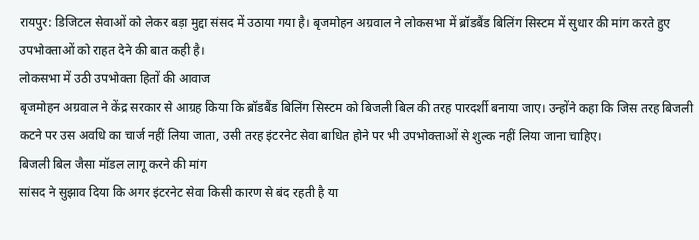रायपुर: डिजिटल सेवाओं को लेकर बड़ा मुद्दा संसद में उठाया गया है। बृजमोहन अग्रवाल ने लोकसभा में ब्रॉडबैंड बिलिंग सिस्टम में सुधार की मांग करते हुए उपभोक्ताओं को राहत देने की बात कही है।
लोकसभा में उठी उपभोक्ता हितों की आवाज
बृजमोहन अग्रवाल ने केंद्र सरकार से आग्रह किया कि ब्रॉडबैंड बिलिंग सिस्टम को बिजली बिल की तरह पारदर्शी बनाया जाए। उन्होंने कहा कि जिस तरह बिजली कटने पर उस अवधि का चार्ज नहीं लिया जाता, उसी तरह इंटरनेट सेवा बाधित होने पर भी उपभोक्ताओं से शुल्क नहीं लिया जाना चाहिए।
बिजली बिल जैसा मॉडल लागू करने की मांग
सांसद ने सुझाव दिया कि अगर इंटरनेट सेवा किसी कारण से बंद रहती है या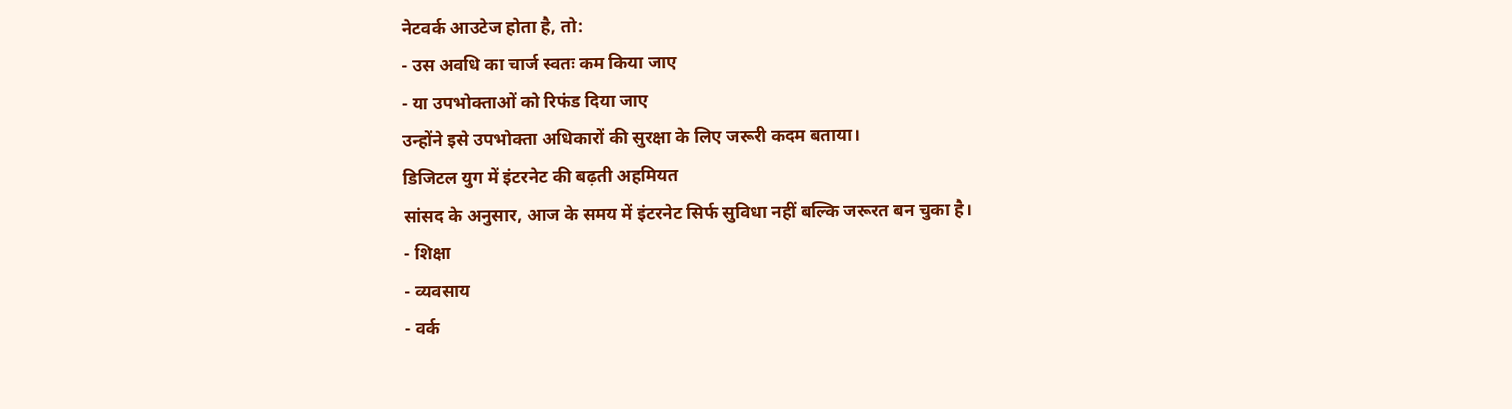नेटवर्क आउटेज होता है, तो:
- उस अवधि का चार्ज स्वतः कम किया जाए
- या उपभोक्ताओं को रिफंड दिया जाए
उन्होंने इसे उपभोक्ता अधिकारों की सुरक्षा के लिए जरूरी कदम बताया।
डिजिटल युग में इंटरनेट की बढ़ती अहमियत
सांसद के अनुसार, आज के समय में इंटरनेट सिर्फ सुविधा नहीं बल्कि जरूरत बन चुका है।
- शिक्षा
- व्यवसाय
- वर्क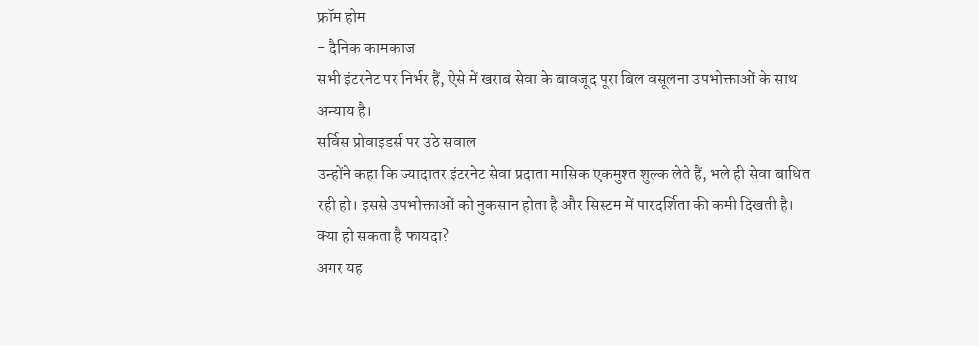फ्रॉम होम
- दैनिक कामकाज
सभी इंटरनेट पर निर्भर हैं, ऐसे में खराब सेवा के बावजूद पूरा बिल वसूलना उपभोक्ताओं के साथ अन्याय है।
सर्विस प्रोवाइडर्स पर उठे सवाल
उन्होंने कहा कि ज्यादातर इंटरनेट सेवा प्रदाता मासिक एकमुश्त शुल्क लेते हैं, भले ही सेवा बाधित रही हो। इससे उपभोक्ताओं को नुकसान होता है और सिस्टम में पारदर्शिता की कमी दिखती है।
क्या हो सकता है फायदा?
अगर यह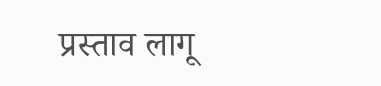प्रस्ताव लागू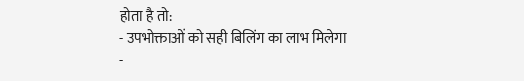होता है तो:
- उपभोक्ताओं को सही बिलिंग का लाभ मिलेगा
-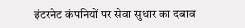इंटरनेट कंपनियों पर सेवा सुधार का दबाव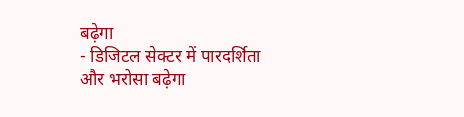बढ़ेगा
- डिजिटल सेक्टर में पारदर्शिता और भरोसा बढ़ेगा